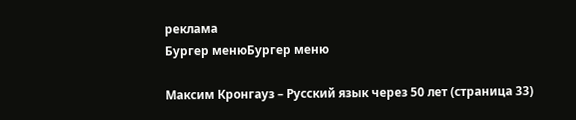реклама
Бургер менюБургер меню

Максим Кронгауз – Русский язык через 50 лет (страница 33)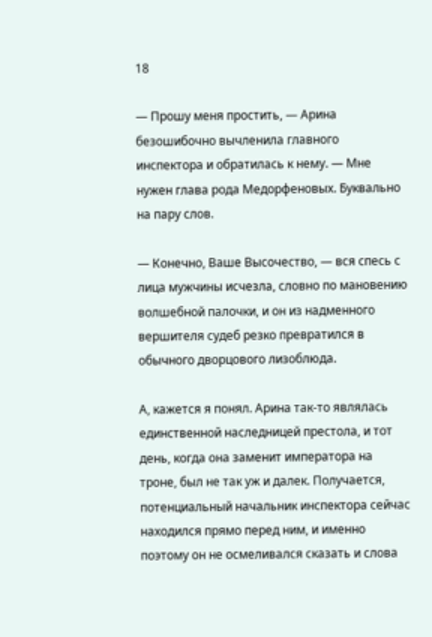18

— Прошу меня простить, — Арина безошибочно вычленила главного инспектора и обратилась к нему. — Мне нужен глава рода Медорфеновых. Буквально на пару слов.

— Конечно, Ваше Высочество, — вся спесь с лица мужчины исчезла, словно по мановению волшебной палочки, и он из надменного вершителя судеб резко превратился в обычного дворцового лизоблюда.

А, кажется я понял. Арина так-то являлась единственной наследницей престола, и тот день, когда она заменит императора на троне, был не так уж и далек. Получается, потенциальный начальник инспектора сейчас находился прямо перед ним, и именно поэтому он не осмеливался сказать и слова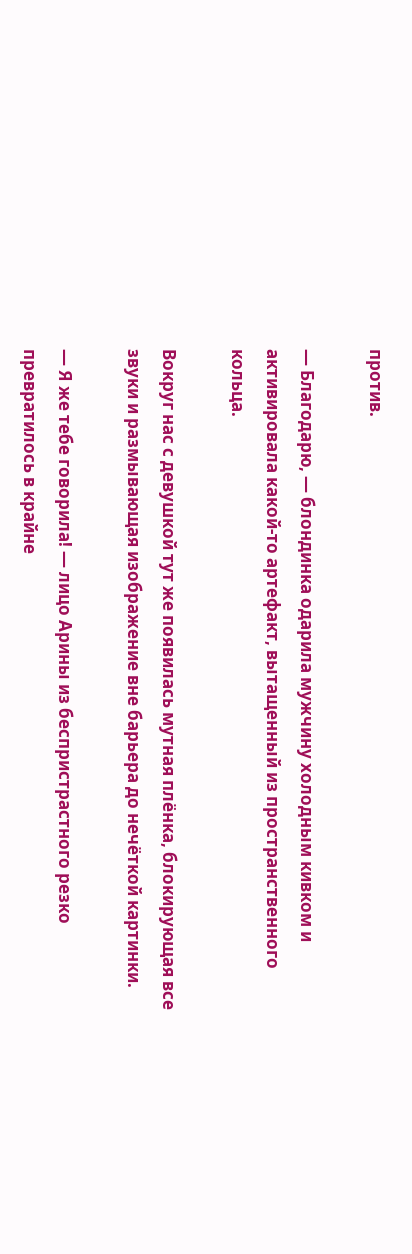против.

— Благодарю, — блондинка одарила мужчину холодным кивком и активировала какой-то артефакт, вытащенный из пространственного кольца.

Вокруг нас с девушкой тут же появилась мутная плёнка, блокирующая все звуки и размывающая изображение вне барьера до нечёткой картинки.

— Я же тебе говорила! — лицо Арины из беспристрастного резко превратилось в крайне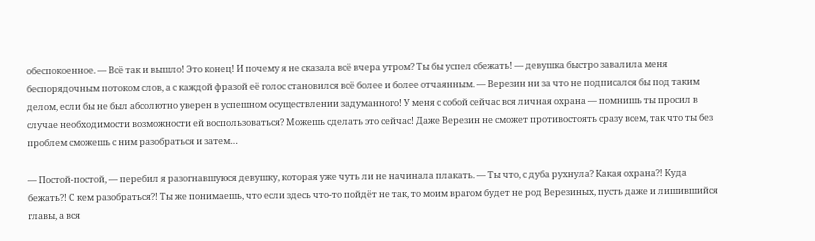обеспокоенное. — Всё так и вышло! Это конец! И почему я не сказала всё вчера утром? Ты бы успел сбежать! — девушка быстро завалила меня беспорядочным потоком слов, а с каждой фразой её голос становился всё более и более отчаянным. — Верезин ни за что не подписался бы под таким делом, если бы не был абсолютно уверен в успешном осуществлении задуманного! У меня с собой сейчас вся личная охрана — помнишь ты просил в случае необходимости возможности ей воспользоваться? Можешь сделать это сейчас! Даже Верезин не сможет противостоять сразу всем, так что ты без проблем сможешь с ним разобраться и затем…

— Постой-постой, — перебил я разогнавшуюся девушку, которая уже чуть ли не начинала плакать. — Ты что, с дуба рухнула? Какая охрана⁈ Куда бежать⁈ С кем разобраться⁈ Ты же понимаешь, что если здесь что-то пойдёт не так, то моим врагом будет не род Верезиных, пусть даже и лишившийся главы, а вся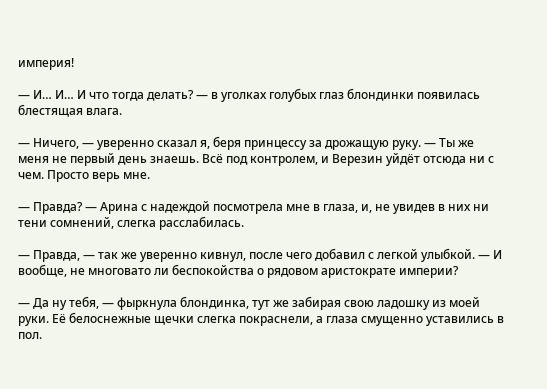империя!

— И… И… И что тогда делать? — в уголках голубых глаз блондинки появилась блестящая влага.

— Ничего, — уверенно сказал я, беря принцессу за дрожащую руку. — Ты же меня не первый день знаешь. Всё под контролем, и Верезин уйдёт отсюда ни с чем. Просто верь мне.

— Правда? — Арина с надеждой посмотрела мне в глаза, и, не увидев в них ни тени сомнений, слегка расслабилась.

— Правда, — так же уверенно кивнул, после чего добавил с легкой улыбкой. — И вообще, не многовато ли беспокойства о рядовом аристократе империи?

— Да ну тебя, — фыркнула блондинка, тут же забирая свою ладошку из моей руки. Её белоснежные щечки слегка покраснели, а глаза смущенно уставились в пол.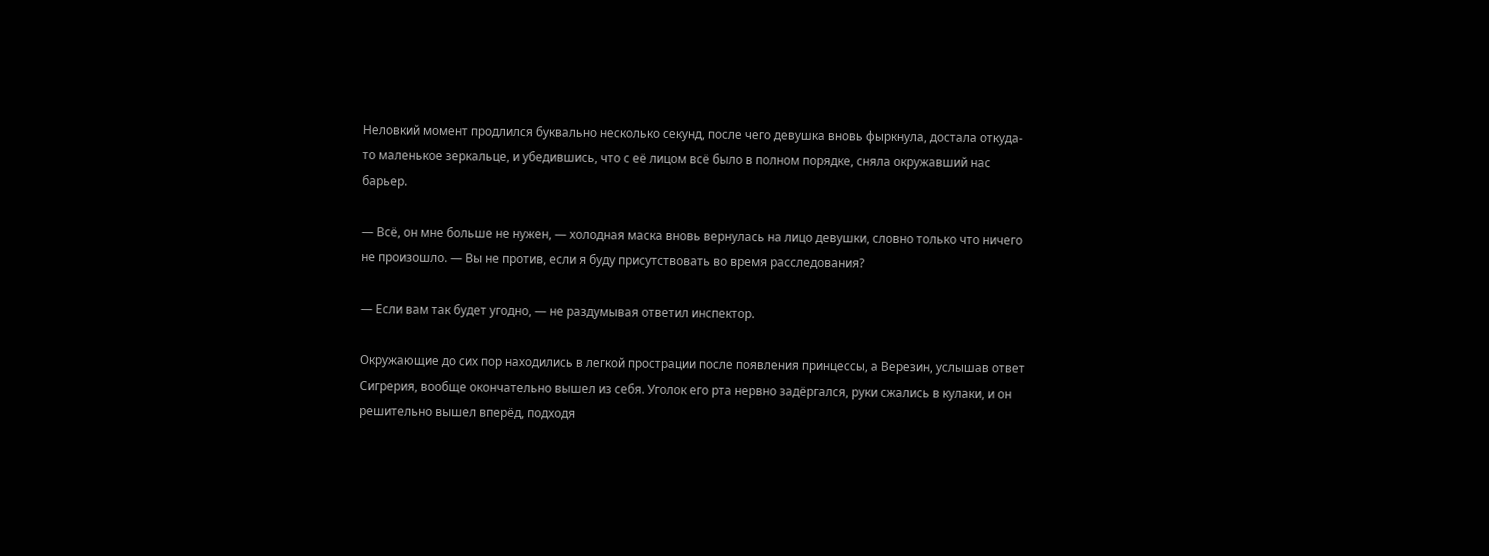Неловкий момент продлился буквально несколько секунд, после чего девушка вновь фыркнула, достала откуда-то маленькое зеркальце, и убедившись, что с её лицом всё было в полном порядке, сняла окружавший нас барьер.

— Всё, он мне больше не нужен, — холодная маска вновь вернулась на лицо девушки, словно только что ничего не произошло. — Вы не против, если я буду присутствовать во время расследования?

— Если вам так будет угодно, — не раздумывая ответил инспектор.

Окружающие до сих пор находились в легкой прострации после появления принцессы, а Верезин, услышав ответ Сигрерия, вообще окончательно вышел из себя. Уголок его рта нервно задёргался, руки сжались в кулаки, и он решительно вышел вперёд, подходя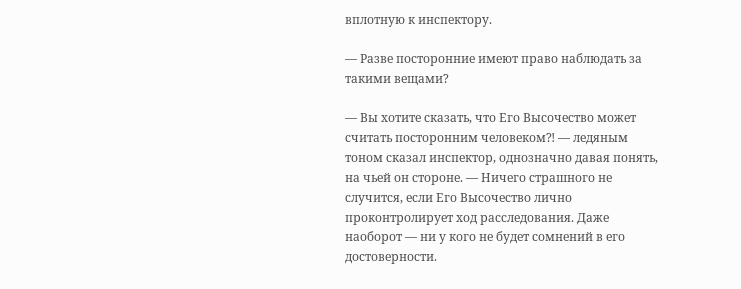вплотную к инспектору.

— Разве посторонние имеют право наблюдать за такими вещами?

— Вы хотите сказать, что Его Высочество может считать посторонним человеком⁈ — ледяным тоном сказал инспектор, однозначно давая понять, на чьей он стороне. — Ничего страшного не случится, если Его Высочество лично проконтролирует ход расследования. Даже наоборот — ни у кого не будет сомнений в его достоверности.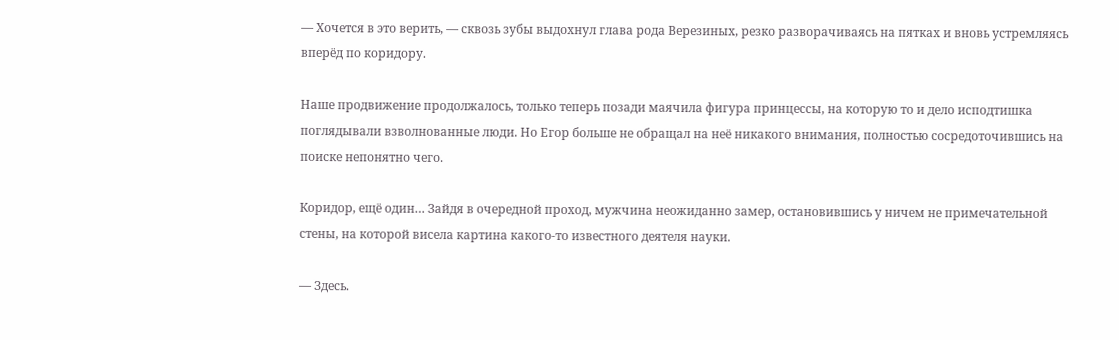— Хочется в это верить, — сквозь зубы выдохнул глава рода Верезиных, резко разворачиваясь на пятках и вновь устремляясь вперёд по коридору.

Наше продвижение продолжалось, только теперь позади маячила фигура принцессы, на которую то и дело исподтишка поглядывали взволнованные люди. Но Егор больше не обращал на неё никакого внимания, полностью сосредоточившись на поиске непонятно чего.

Коридор, ещё один… Зайдя в очередной проход, мужчина неожиданно замер, остановившись у ничем не примечательной стены, на которой висела картина какого-то известного деятеля науки.

— Здесь.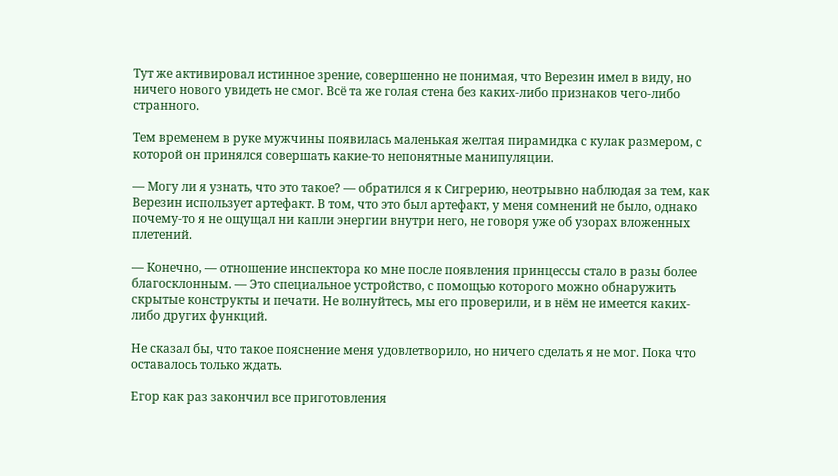Тут же активировал истинное зрение, совершенно не понимая, что Верезин имел в виду, но ничего нового увидеть не смог. Всё та же голая стена без каких-либо признаков чего-либо странного.

Тем временем в руке мужчины появилась маленькая желтая пирамидка с кулак размером, с которой он принялся совершать какие-то непонятные манипуляции.

— Могу ли я узнать, что это такое? — обратился я к Сигрерию, неотрывно наблюдая за тем, как Верезин использует артефакт. В том, что это был артефакт, у меня сомнений не было, однако почему-то я не ощущал ни капли энергии внутри него, не говоря уже об узорах вложенных плетений.

— Конечно, — отношение инспектора ко мне после появления принцессы стало в разы более благосклонным. — Это специальное устройство, с помощью которого можно обнаружить скрытые конструкты и печати. Не волнуйтесь, мы его проверили, и в нём не имеется каких-либо других функций.

Не сказал бы, что такое пояснение меня удовлетворило, но ничего сделать я не мог. Пока что оставалось только ждать.

Егор как раз закончил все приготовления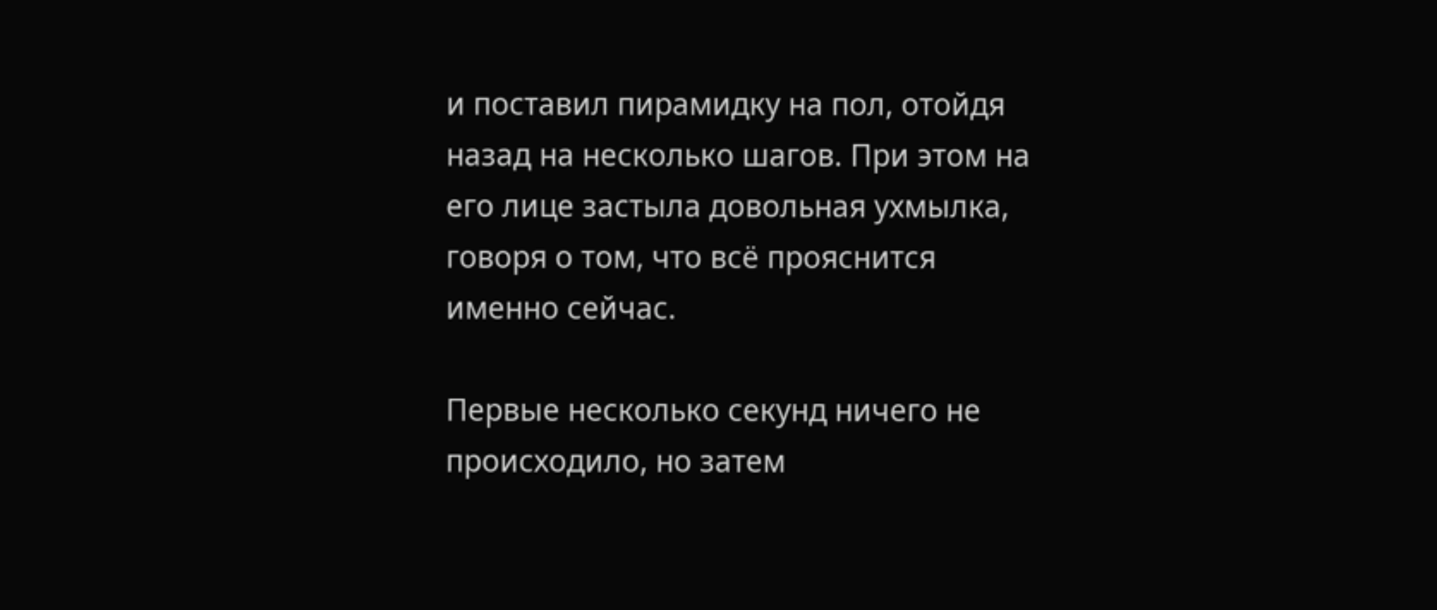и поставил пирамидку на пол, отойдя назад на несколько шагов. При этом на его лице застыла довольная ухмылка, говоря о том, что всё прояснится именно сейчас.

Первые несколько секунд ничего не происходило, но затем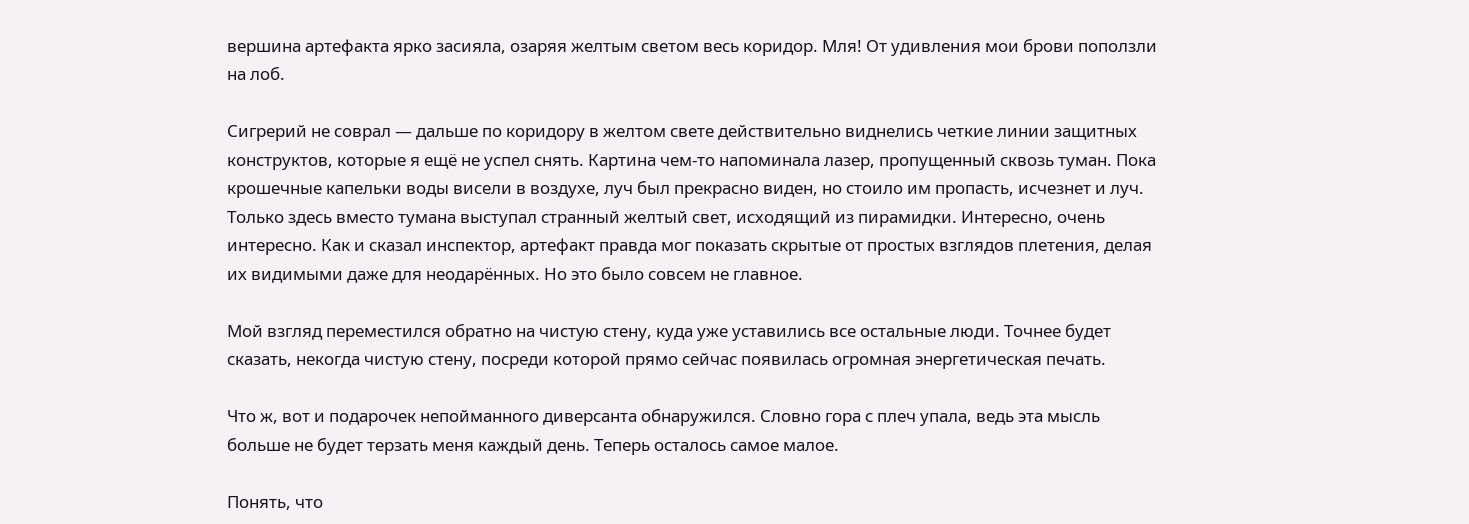вершина артефакта ярко засияла, озаряя желтым светом весь коридор. Мля! От удивления мои брови поползли на лоб.

Сигрерий не соврал — дальше по коридору в желтом свете действительно виднелись четкие линии защитных конструктов, которые я ещё не успел снять. Картина чем-то напоминала лазер, пропущенный сквозь туман. Пока крошечные капельки воды висели в воздухе, луч был прекрасно виден, но стоило им пропасть, исчезнет и луч. Только здесь вместо тумана выступал странный желтый свет, исходящий из пирамидки. Интересно, очень интересно. Как и сказал инспектор, артефакт правда мог показать скрытые от простых взглядов плетения, делая их видимыми даже для неодарённых. Но это было совсем не главное.

Мой взгляд переместился обратно на чистую стену, куда уже уставились все остальные люди. Точнее будет сказать, некогда чистую стену, посреди которой прямо сейчас появилась огромная энергетическая печать.

Что ж, вот и подарочек непойманного диверсанта обнаружился. Словно гора с плеч упала, ведь эта мысль больше не будет терзать меня каждый день. Теперь осталось самое малое.

Понять, что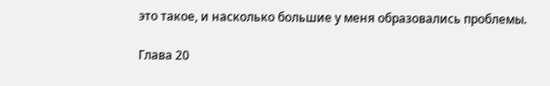это такое, и насколько большие у меня образовались проблемы.

Глава 20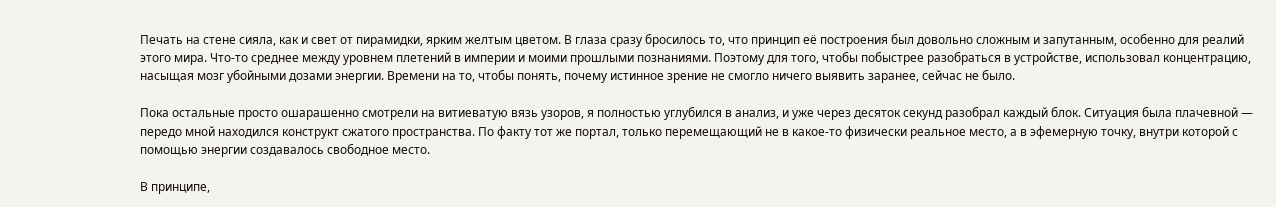Печать на стене сияла, как и свет от пирамидки, ярким желтым цветом. В глаза сразу бросилось то, что принцип её построения был довольно сложным и запутанным, особенно для реалий этого мира. Что-то среднее между уровнем плетений в империи и моими прошлыми познаниями. Поэтому для того, чтобы побыстрее разобраться в устройстве, использовал концентрацию, насыщая мозг убойными дозами энергии. Времени на то, чтобы понять, почему истинное зрение не смогло ничего выявить заранее, сейчас не было.

Пока остальные просто ошарашенно смотрели на витиеватую вязь узоров, я полностью углубился в анализ, и уже через десяток секунд разобрал каждый блок. Ситуация была плачевной — передо мной находился конструкт сжатого пространства. По факту тот же портал, только перемещающий не в какое-то физически реальное место, а в эфемерную точку, внутри которой с помощью энергии создавалось свободное место.

В принципе,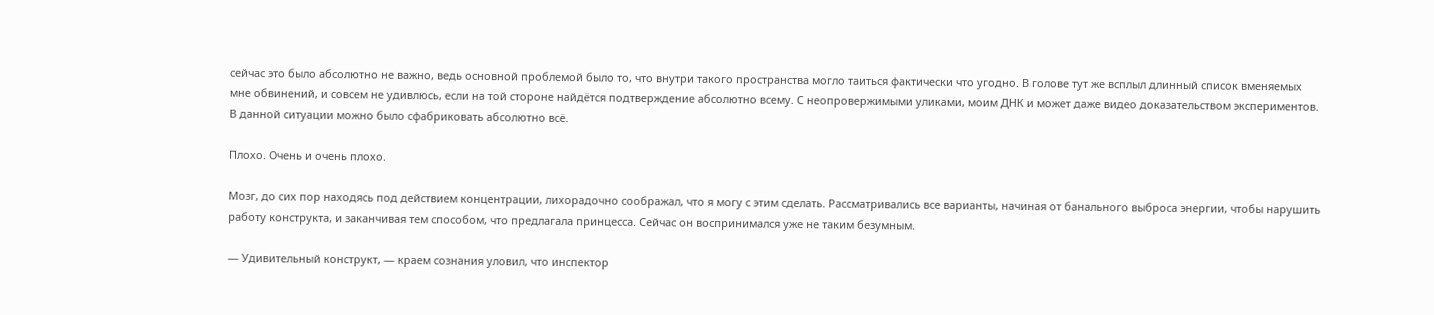сейчас это было абсолютно не важно, ведь основной проблемой было то, что внутри такого пространства могло таиться фактически что угодно. В голове тут же всплыл длинный список вменяемых мне обвинений, и совсем не удивлюсь, если на той стороне найдётся подтверждение абсолютно всему. С неопровержимыми уликами, моим ДНК и может даже видео доказательством экспериментов. В данной ситуации можно было сфабриковать абсолютно всё.

Плохо. Очень и очень плохо.

Мозг, до сих пор находясь под действием концентрации, лихорадочно соображал, что я могу с этим сделать. Рассматривались все варианты, начиная от банального выброса энергии, чтобы нарушить работу конструкта, и заканчивая тем способом, что предлагала принцесса. Сейчас он воспринимался уже не таким безумным.

— Удивительный конструкт, — краем сознания уловил, что инспектор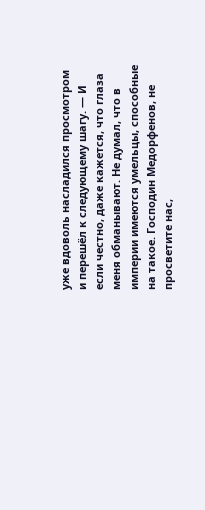уже вдоволь насладился просмотром и перешёл к следующему шагу. — И если честно, даже кажется, что глаза меня обманывают. Не думал, что в империи имеются умельцы, способные на такое. Господин Медорфенов, не просветите нас,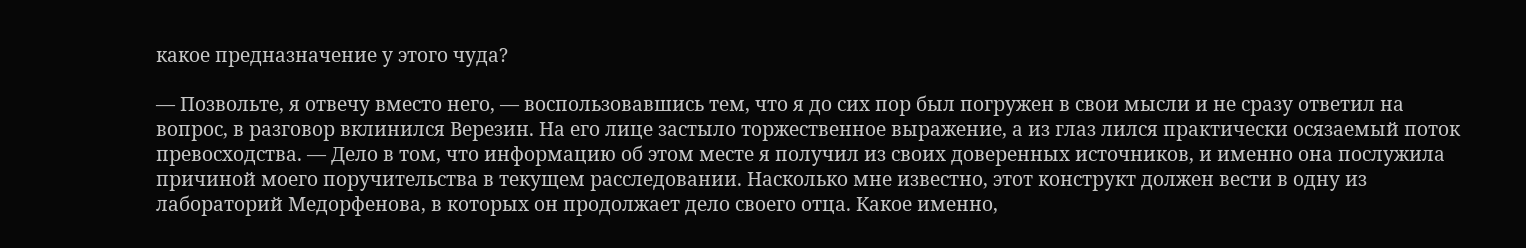какое предназначение у этого чуда?

— Позвольте, я отвечу вместо него, — воспользовавшись тем, что я до сих пор был погружен в свои мысли и не сразу ответил на вопрос, в разговор вклинился Верезин. На его лице застыло торжественное выражение, а из глаз лился практически осязаемый поток превосходства. — Дело в том, что информацию об этом месте я получил из своих доверенных источников, и именно она послужила причиной моего поручительства в текущем расследовании. Насколько мне известно, этот конструкт должен вести в одну из лабораторий Медорфенова, в которых он продолжает дело своего отца. Какое именно,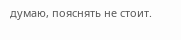думаю, пояснять не стоит.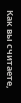Как вы считаете,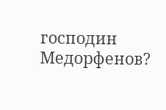господин Медорфенов?